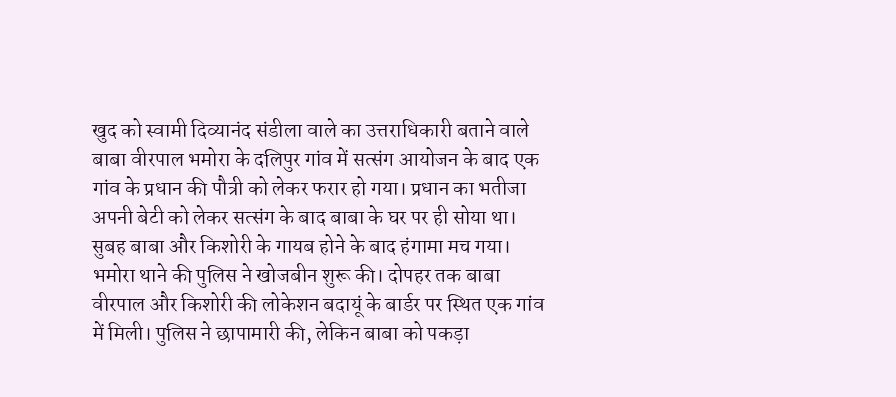खुद को स्वामी दिव्यानंद संडीला वाले का उत्तराधिकारी बताने वाले बाबा वीरपाल भमोरा के दलिपुर गांव में सत्संग आयोजन के बाद एक गांव के प्रधान की पौत्री को लेकर फरार हो गया। प्रधान का भतीजा अपनी बेटी को लेकर सत्संग के बाद बाबा के घर पर ही सोया था। सुबह बाबा और किशोरी के गायब होने के बाद हंगामा मच गया। भमोरा थाने की पुलिस ने खोजबीन शुरू की। दोपहर तक बाबा वीरपाल और किशोरी की लोकेशन बदायूं के बार्डर पर स्थित एक गांव में मिली। पुलिस ने छापामारी की, लेकिन बाबा को पकड़ा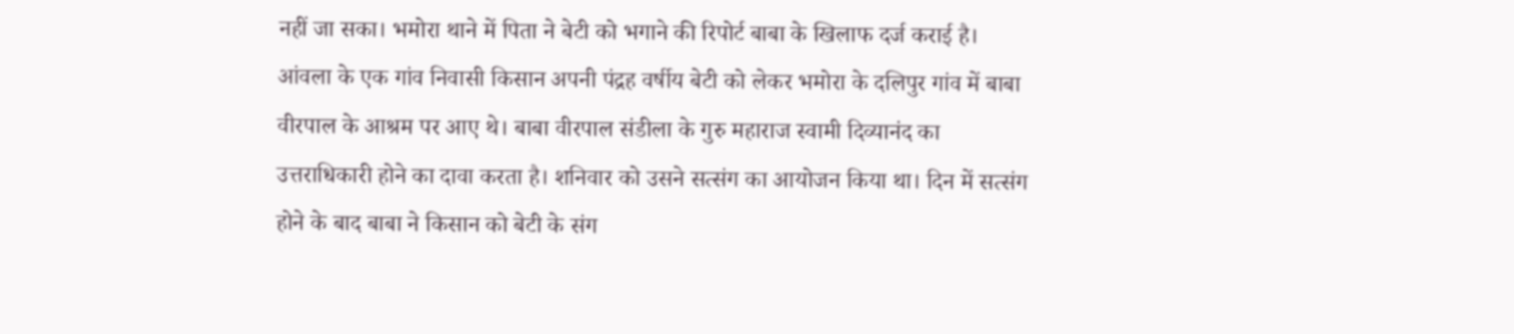नहीं जा सका। भमोरा थाने में पिता ने बेटी को भगाने की रिपोर्ट बाबा के खिलाफ दर्ज कराई है।
आंवला के एक गांव निवासी किसान अपनी पंद्रह वर्षीय बेटी को लेकर भमोरा के दलिपुर गांव में बाबा वीरपाल के आश्रम पर आए थे। बाबा वीरपाल संडीला के गुरु महाराज स्वामी दिव्यानंद का उत्तराधिकारी होने का दावा करता है। शनिवार को उसने सत्संग का आयोजन किया था। दिन में सत्संग होने के बाद बाबा ने किसान को बेटी के संग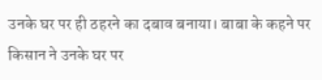उनके घर पर ही ठहरने का दबाव बनाया। बाबा के कहने पर किसान ने उनके घर पर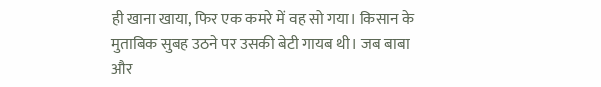ही खाना खाया, फिर एक कमरे में वह सो गया। किसान के मुताबिक सुबह उठने पर उसकी बेटी गायब थी। जब बाबा और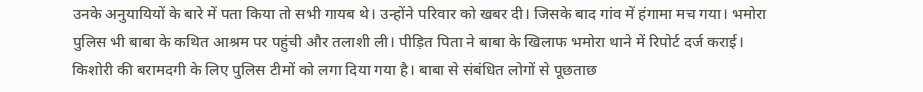उनके अनुयायियों के बारे में पता किया तो सभी गायब थे। उन्होंने परिवार को खबर दी। जिसके बाद गांव में हंगामा मच गया। भमोरा पुलिस भी बाबा के कथित आश्रम पर पहुंची और तलाशी ली। पीड़ित पिता ने बाबा के खिलाफ भमोरा थाने में रिपोर्ट दर्ज कराई।
किशोरी की बरामदगी के लिए पुलिस टीमों को लगा दिया गया है। बाबा से संबंधित लोगों से पूछताछ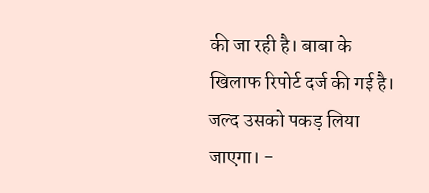की जा रही है। बाबा के खिलाफ रिपोर्ट दर्ज की गई है। जल्द उसको पकड़ लिया जाएगा। -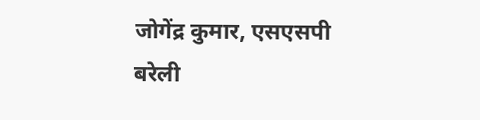जोगेंद्र कुमार, एसएसपी बरेली